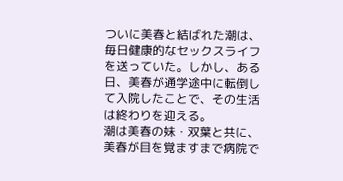ついに美春と結ばれた潮は、毎日健康的なセックスライフを送っていた。しかし、ある日、美春が通学途中に転倒して入院したことで、その生活は終わりを迎える。
潮は美春の妹・双葉と共に、美春が目を覚ますまで病院で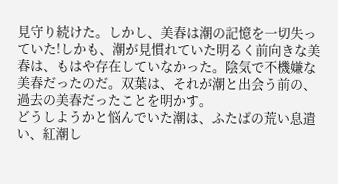見守り続けた。しかし、美春は潮の記憶を一切失っていた!しかも、潮が見慣れていた明るく前向きな美春は、もはや存在していなかった。陰気で不機嫌な美春だったのだ。双葉は、それが潮と出会う前の、過去の美春だったことを明かす。
どうしようかと悩んでいた潮は、ふたばの荒い息遣い、紅潮し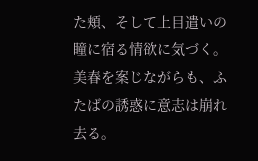た頬、そして上目遣いの瞳に宿る情欲に気づく。美春を案じながらも、ふたばの誘惑に意志は崩れ去る。